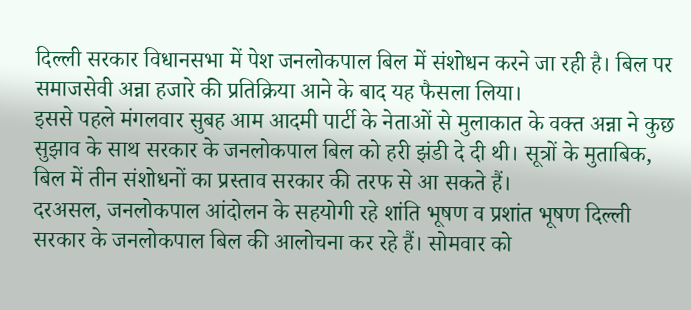दिल्ली सरकार विधानसभा में पेश जनलोकपाल बिल में संशोधन करने जा रही है। बिल पर समाजसेवी अन्ना हजारे की प्रतिक्रिया आने के बाद यह फैसला लिया।
इससे पहले मंगलवार सुबह आम आदमी पार्टी के नेताओं से मुलाकात के वक्त अन्ना ने कुछ सुझाव के साथ सरकार के जनलोकपाल बिल को हरी झंडी दे दी थी। सूत्रों के मुताबिक, बिल में तीन संशोधनों का प्रस्ताव सरकार की तरफ से आ सकते हैं।
दरअसल, जनलोकपाल आंदोलन के सहयोगी रहे शांति भूषण व प्रशांत भूषण दिल्ली सरकार के जनलोकपाल बिल की आलोचना कर रहे हैं। सोमवार को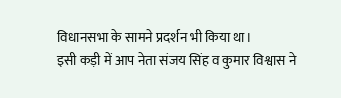विधानसभा के सामने प्रदर्शन भी किया था।
इसी कड़ी में आप नेता संजय सिंह व कुमार विश्वास ने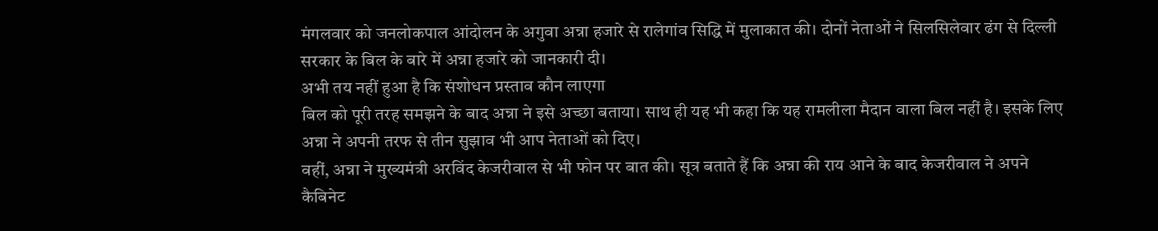मंगलवार को जनलोकपाल आंदोलन के अगुवा अन्ना हजारे से रालेगांव सिद्धि में मुलाकात की। दोनों नेताओं ने सिलसिलेवार ढंग से दिल्ली सरकार के बिल के बारे में अन्ना हजारे को जानकारी दी।
अभी तय नहीं हुआ है कि संशोधन प्रस्ताव कौन लाएगा
बिल को पूरी तरह समझने के बाद अन्ना ने इसे अच्छा बताया। साथ ही यह भी कहा कि यह रामलीला मैदान वाला बिल नहीं है। इसके लिए अन्ना ने अपनी तरफ से तीन सुझाव भी आप नेताओं को दिए।
वहीं, अन्ना ने मुख्यमंत्री अरविंद केजरीवाल से भी फोन पर बात की। सूत्र बताते हैं कि अन्ना की राय आने के बाद केजरीवाल ने अपने कैबिनेट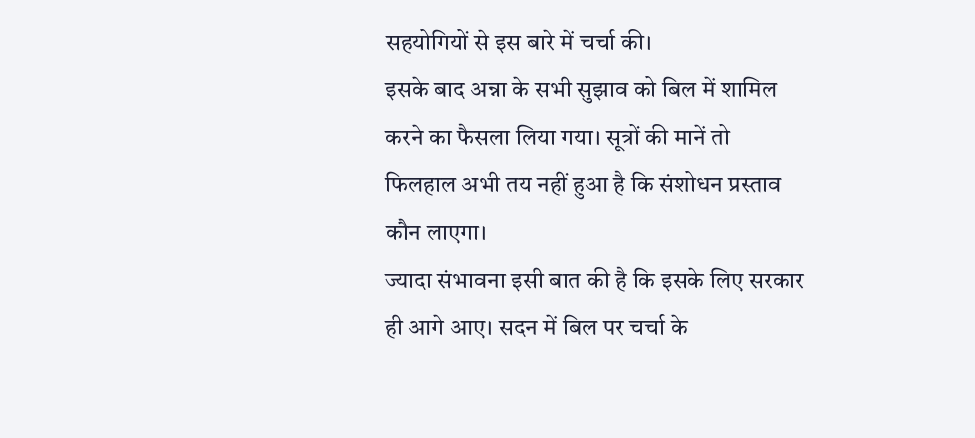सहयोगियों से इस बारे में चर्चा की।
इसके बाद अन्ना के सभी सुझाव को बिल में शामिल करने का फैसला लिया गया। सूत्रों की मानें तो फिलहाल अभी तय नहीं हुआ है कि संशोधन प्रस्ताव कौन लाएगा।
ज्यादा संभावना इसी बात की है कि इसके लिए सरकार ही आगे आए। सदन में बिल पर चर्चा के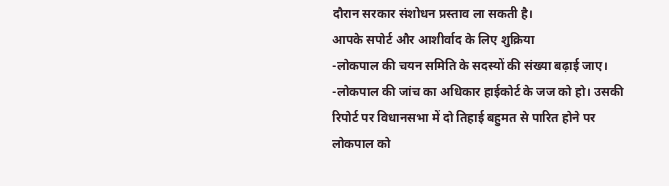दौरान सरकार संशोधन प्रस्ताव ला सकती है।
आपके सपोर्ट और आशीर्वाद के लिए शुक्रिया
-लोकपाल की चयन समिति के सदस्यों की संख्या बढ़ाई जाए।
-लोकपाल की जांच का अधिकार हाईकोर्ट के जज को हो। उसकी रिपोर्ट पर विधानसभा में दो तिहाई बहुमत से पारित होने पर लोकपाल को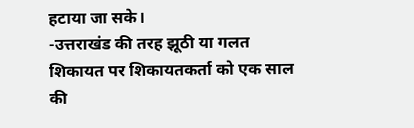हटाया जा सके।
-उत्तराखंड की तरह झूठी या गलत शिकायत पर शिकायतकर्ता को एक साल की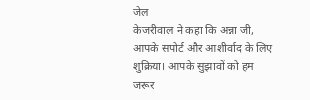जेल
केजरीवाल ने कहा कि अन्ना जी, आपके सपोर्ट और आशीर्वाद के लिए शुक्रिया। आपके सुझावों को हम जरूर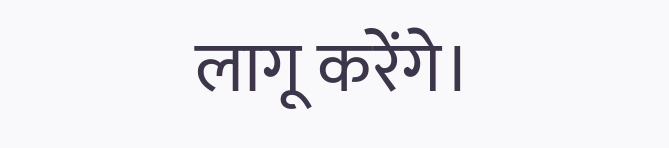लागू करेंगे।